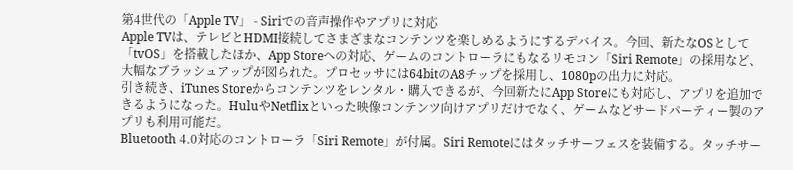第4世代の「Apple TV」 - Siriでの音声操作やアプリに対応
Apple TVは、テレビとHDMI接続してさまざまなコンテンツを楽しめるようにするデバイス。今回、新たなOSとして「tvOS」を搭載したほか、App Storeへの対応、ゲームのコントローラにもなるリモコン「Siri Remote」の採用など、大幅なブラッシュアップが図られた。プロセッサには64bitのA8チップを採用し、1080pの出力に対応。
引き続き、iTunes Storeからコンテンツをレンタル・購入できるが、今回新たにApp Storeにも対応し、アプリを追加できるようになった。HuluやNetflixといった映像コンテンツ向けアプリだけでなく、ゲームなどサードパーティー製のアプリも利用可能だ。
Bluetooth 4.0対応のコントローラ「Siri Remote」が付属。Siri Remoteにはタッチサーフェスを装備する。タッチサー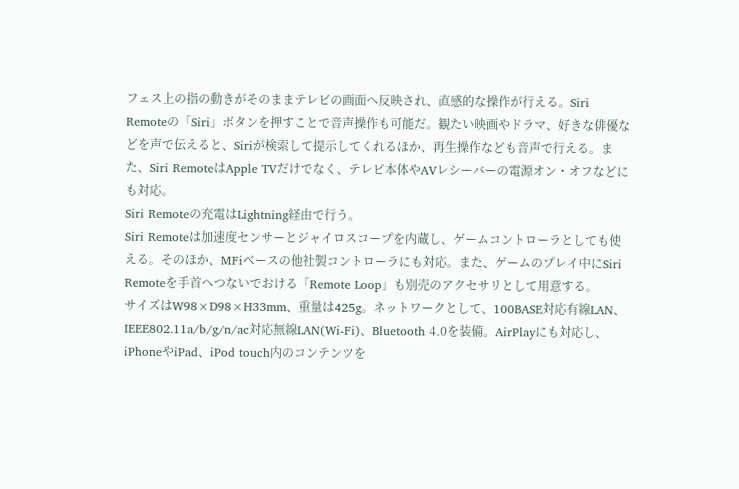フェス上の指の動きがそのままテレビの画面へ反映され、直感的な操作が行える。Siri Remoteの「Siri」ボタンを押すことで音声操作も可能だ。観たい映画やドラマ、好きな俳優などを声で伝えると、Siriが検索して提示してくれるほか、再生操作なども音声で行える。また、Siri RemoteはApple TVだけでなく、テレビ本体やAVレシーバーの電源オン・オフなどにも対応。
Siri Remoteの充電はLightning経由で行う。
Siri Remoteは加速度センサーとジャイロスコープを内蔵し、ゲームコントローラとしても使える。そのほか、MFiベースの他社製コントローラにも対応。また、ゲームのプレイ中にSiri Remoteを手首へつないでおける「Remote Loop」も別売のアクセサリとして用意する。
サイズはW98×D98×H33mm、重量は425g。ネットワークとして、100BASE対応有線LAN、IEEE802.11a/b/g/n/ac対応無線LAN(Wi-Fi)、Bluetooth 4.0を装備。AirPlayにも対応し、iPhoneやiPad、iPod touch内のコンテンツを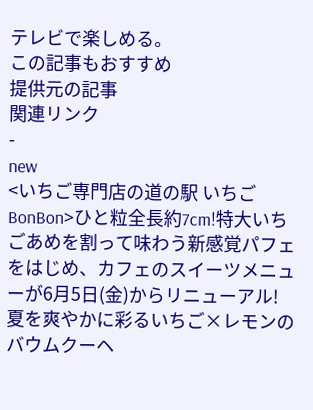テレビで楽しめる。
この記事もおすすめ
提供元の記事
関連リンク
-
new
<いちご専門店の道の駅 いちごBonBon>ひと粒全長約7cm!特大いちごあめを割って味わう新感覚パフェをはじめ、カフェのスイーツメニューが6月5日(金)からリニューアル!夏を爽やかに彩るいちご×レモンのバウムクーヘ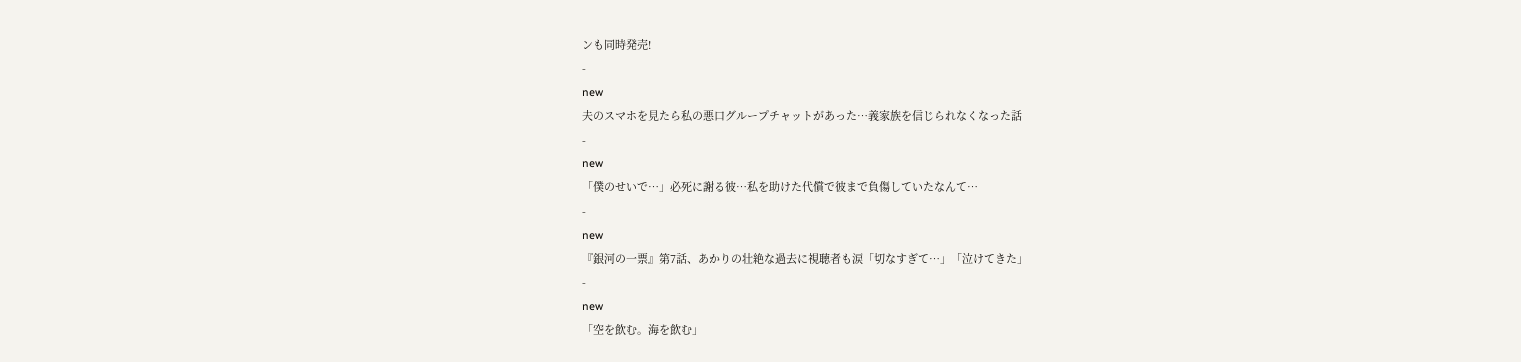ンも同時発売!
-
new
夫のスマホを見たら私の悪口グループチャットがあった…義家族を信じられなくなった話
-
new
「僕のせいで…」必死に謝る彼…私を助けた代償で彼まで負傷していたなんて…
-
new
『銀河の一票』第7話、あかりの壮絶な過去に視聴者も涙「切なすぎて…」「泣けてきた」
-
new
「空を飲む。海を飲む」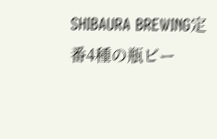SHIBAURA BREWING定番4種の瓶ビー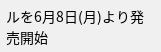ルを6月8日(月)より発売開始